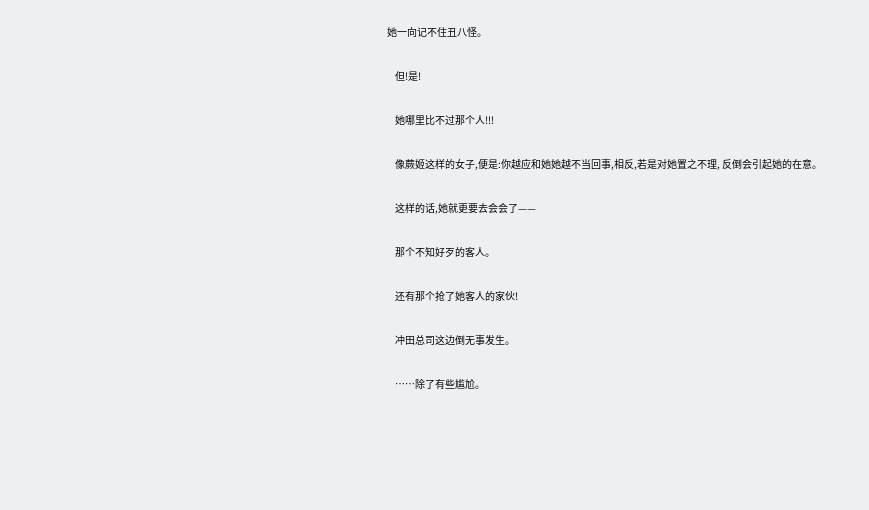她一向记不住丑八怪。

    但!是!

    她哪里比不过那个人!!!

    像蕨姬这样的女子,便是:你越应和她她越不当回事,相反,若是对她置之不理, 反倒会引起她的在意。

    这样的话,她就更要去会会了——

    那个不知好歹的客人。

    还有那个抢了她客人的家伙!

    冲田总司这边倒无事发生。

    ……除了有些尴尬。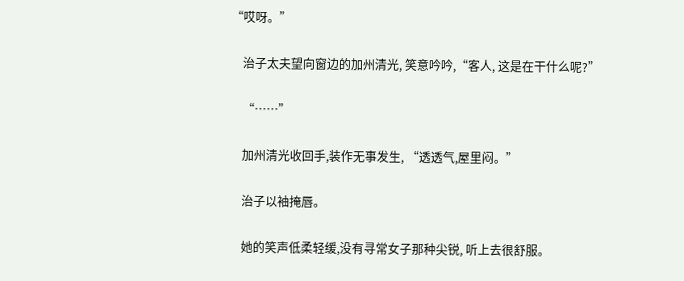“哎呀。”

    治子太夫望向窗边的加州清光, 笑意吟吟,“客人, 这是在干什么呢?”

    “……”

    加州清光收回手,装作无事发生, “透透气,屋里闷。”

    治子以袖掩唇。

    她的笑声低柔轻缓,没有寻常女子那种尖锐, 听上去很舒服。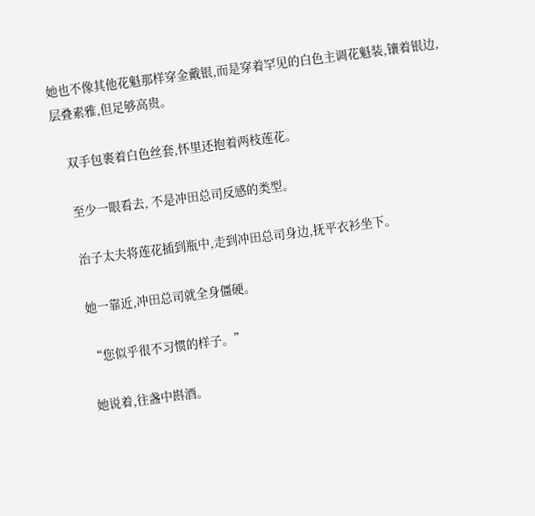她也不像其他花魁那样穿金戴银,而是穿着罕见的白色主调花魁装,镶着银边, 层叠素雅,但足够高贵。

    双手包裹着白色丝套,怀里还抱着两枝莲花。

    至少一眼看去, 不是冲田总司反感的类型。

    治子太夫将莲花插到瓶中,走到冲田总司身边,抚平衣衫坐下。

    她一靠近,冲田总司就全身僵硬。

    “您似乎很不习惯的样子。”

    她说着,往盏中斟酒。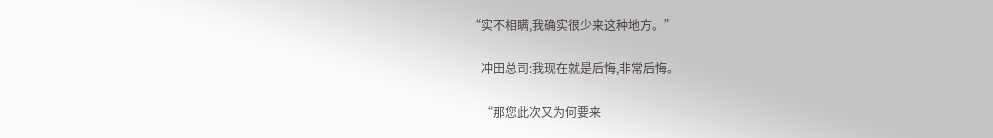“实不相瞒,我确实很少来这种地方。”

    冲田总司:我现在就是后悔,非常后悔。

    “那您此次又为何要来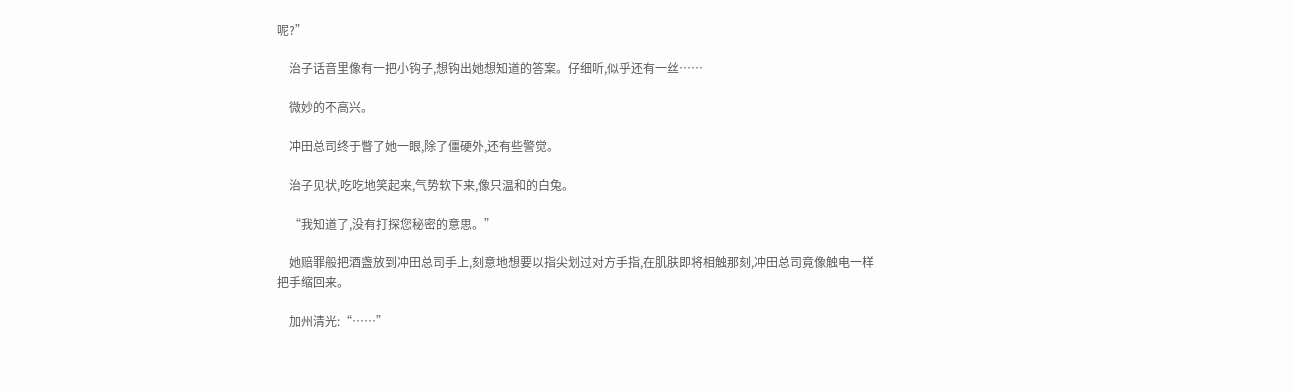呢?”

    治子话音里像有一把小钩子,想钩出她想知道的答案。仔细听,似乎还有一丝……

    微妙的不高兴。

    冲田总司终于瞥了她一眼,除了僵硬外,还有些警觉。

    治子见状,吃吃地笑起来,气势软下来,像只温和的白兔。

    “我知道了,没有打探您秘密的意思。”

    她赔罪般把酒盏放到冲田总司手上,刻意地想要以指尖划过对方手指,在肌肤即将相触那刻,冲田总司竟像触电一样把手缩回来。

    加州清光:“……”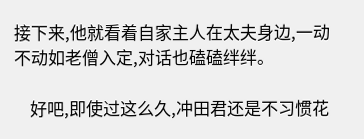接下来,他就看着自家主人在太夫身边,一动不动如老僧入定,对话也磕磕绊绊。

    好吧,即使过这么久,冲田君还是不习惯花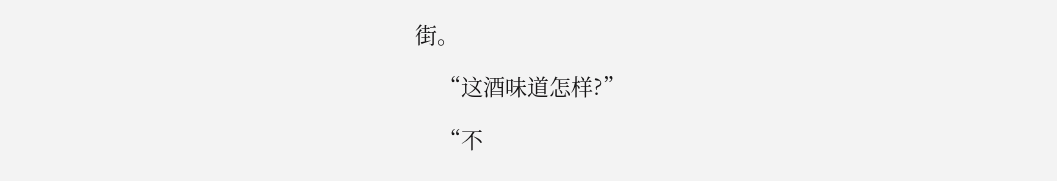街。

    “这酒味道怎样?”

    “不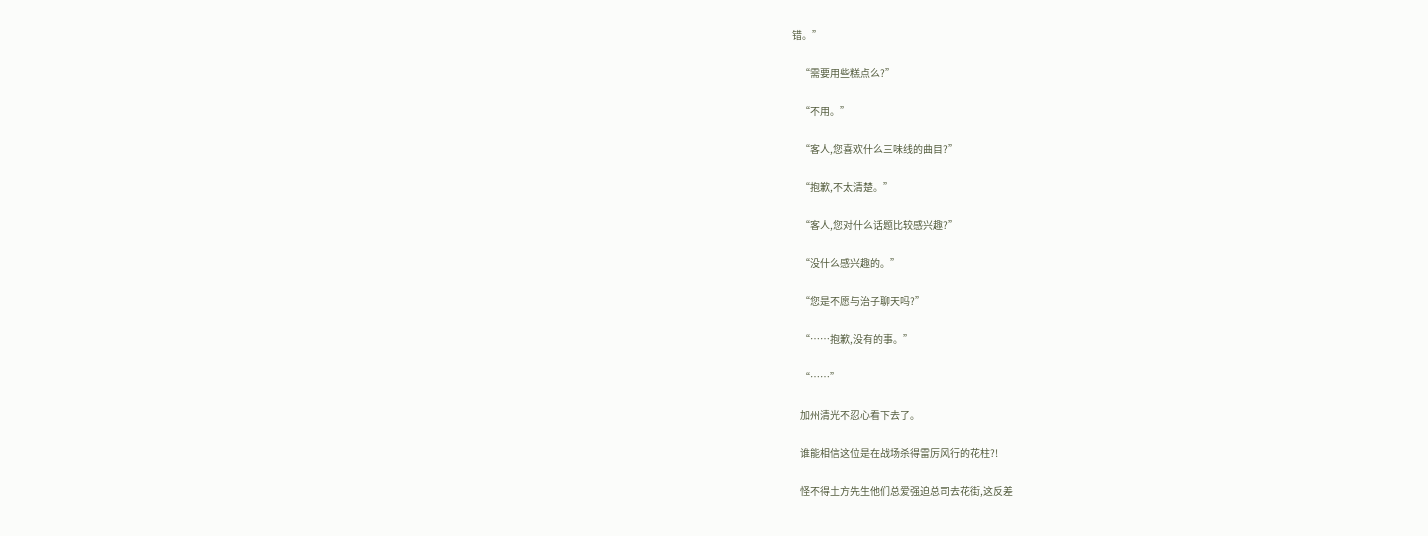错。”

    “需要用些糕点么?”

    “不用。”

    “客人,您喜欢什么三味线的曲目?”

    “抱歉,不太清楚。”

    “客人,您对什么话题比较感兴趣?”

    “没什么感兴趣的。”

    “您是不愿与治子聊天吗?”

    “……抱歉,没有的事。”

    “……”

    加州清光不忍心看下去了。

    谁能相信这位是在战场杀得雷厉风行的花柱?!

    怪不得土方先生他们总爱强迫总司去花街,这反差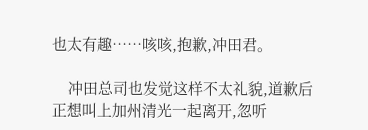也太有趣……咳咳,抱歉,冲田君。

    冲田总司也发觉这样不太礼貌,道歉后正想叫上加州清光一起离开,忽听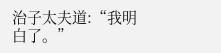治子太夫道:“我明白了。”